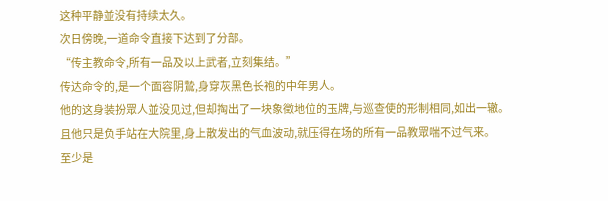这种平静並没有持续太久。
次日傍晚,一道命令直接下达到了分部。
“传主教命令,所有一品及以上武者,立刻集结。”
传达命令的,是一个面容阴鷙,身穿灰黑色长袍的中年男人。
他的这身装扮眾人並没见过,但却掏出了一块象徵地位的玉牌,与巡查使的形制相同,如出一辙。
且他只是负手站在大院里,身上散发出的气血波动,就压得在场的所有一品教眾喘不过气来。
至少是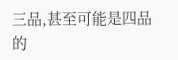三品,甚至可能是四品的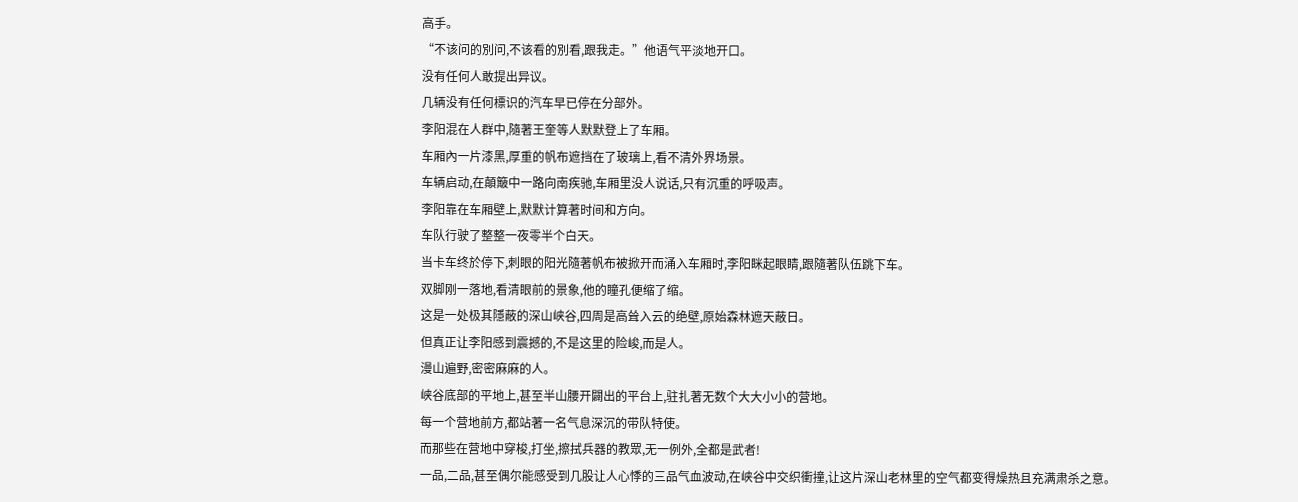高手。
“不该问的別问,不该看的別看,跟我走。”他语气平淡地开口。
没有任何人敢提出异议。
几辆没有任何標识的汽车早已停在分部外。
李阳混在人群中,隨著王奎等人默默登上了车厢。
车厢內一片漆黑,厚重的帆布遮挡在了玻璃上,看不清外界场景。
车辆启动,在顛簸中一路向南疾驰,车厢里没人说话,只有沉重的呼吸声。
李阳靠在车厢壁上,默默计算著时间和方向。
车队行驶了整整一夜零半个白天。
当卡车终於停下,刺眼的阳光隨著帆布被掀开而涌入车厢时,李阳眯起眼睛,跟隨著队伍跳下车。
双脚刚一落地,看清眼前的景象,他的瞳孔便缩了缩。
这是一处极其隱蔽的深山峡谷,四周是高耸入云的绝壁,原始森林遮天蔽日。
但真正让李阳感到震撼的,不是这里的险峻,而是人。
漫山遍野,密密麻麻的人。
峡谷底部的平地上,甚至半山腰开闢出的平台上,驻扎著无数个大大小小的营地。
每一个营地前方,都站著一名气息深沉的带队特使。
而那些在营地中穿梭,打坐,擦拭兵器的教眾,无一例外,全都是武者!
一品,二品,甚至偶尔能感受到几股让人心悸的三品气血波动,在峡谷中交织衝撞,让这片深山老林里的空气都变得燥热且充满肃杀之意。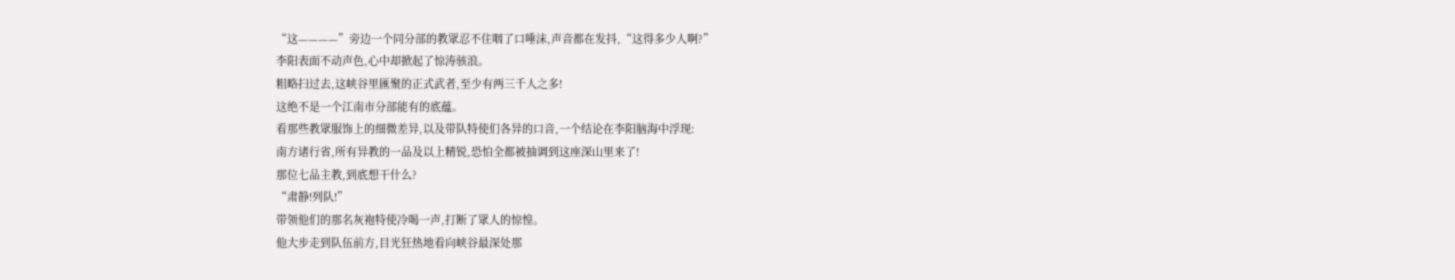“这————”旁边一个同分部的教眾忍不住咽了口唾沫,声音都在发抖,“这得多少人啊?”
李阳表面不动声色,心中却掀起了惊涛骇浪。
粗略扫过去,这峡谷里匯聚的正式武者,至少有两三千人之多!
这绝不是一个江南市分部能有的底蕴。
看那些教眾服饰上的细微差异,以及带队特使们各异的口音,一个结论在李阳脑海中浮现:
南方诸行省,所有异教的一品及以上精锐,恐怕全都被抽调到这座深山里来了!
那位七品主教,到底想干什么?
“肃静!列队!”
带领他们的那名灰袍特使冷喝一声,打断了眾人的惊惶。
他大步走到队伍前方,目光狂热地看向峡谷最深处那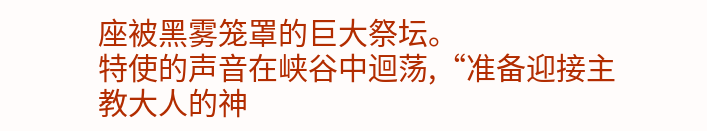座被黑雾笼罩的巨大祭坛。
特使的声音在峡谷中迴荡,“准备迎接主教大人的神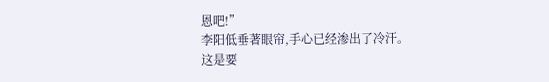恩吧!”
李阳低垂著眼帘,手心已经渗出了冷汗。
这是要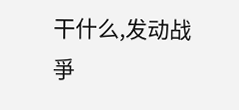干什么,发动战爭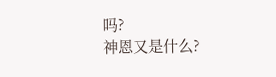吗?
神恩又是什么?